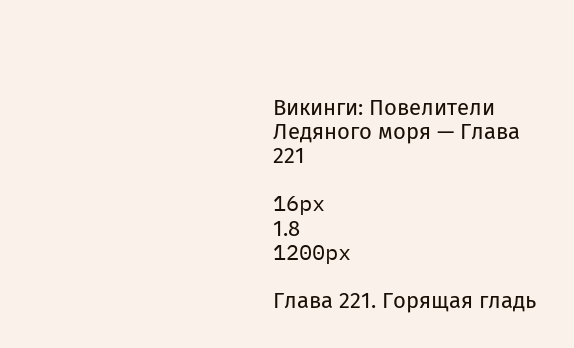Викинги: Повелители Ледяного моря — Глава 221

16px
1.8
1200px

Глава 221. Горящая гладь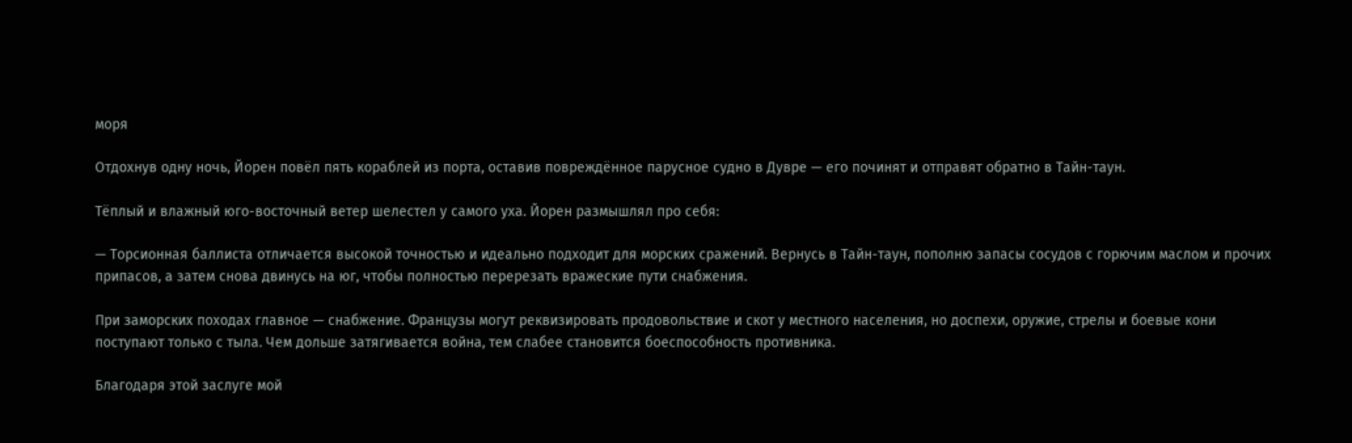моря

Отдохнув одну ночь, Йорен повёл пять кораблей из порта, оставив повреждённое парусное судно в Дувре — его починят и отправят обратно в Тайн-таун.

Тёплый и влажный юго-восточный ветер шелестел у самого уха. Йорен размышлял про себя:

— Торсионная баллиста отличается высокой точностью и идеально подходит для морских сражений. Вернусь в Тайн-таун, пополню запасы сосудов с горючим маслом и прочих припасов, а затем снова двинусь на юг, чтобы полностью перерезать вражеские пути снабжения.

При заморских походах главное — снабжение. Французы могут реквизировать продовольствие и скот у местного населения, но доспехи, оружие, стрелы и боевые кони поступают только с тыла. Чем дольше затягивается война, тем слабее становится боеспособность противника.

Благодаря этой заслуге мой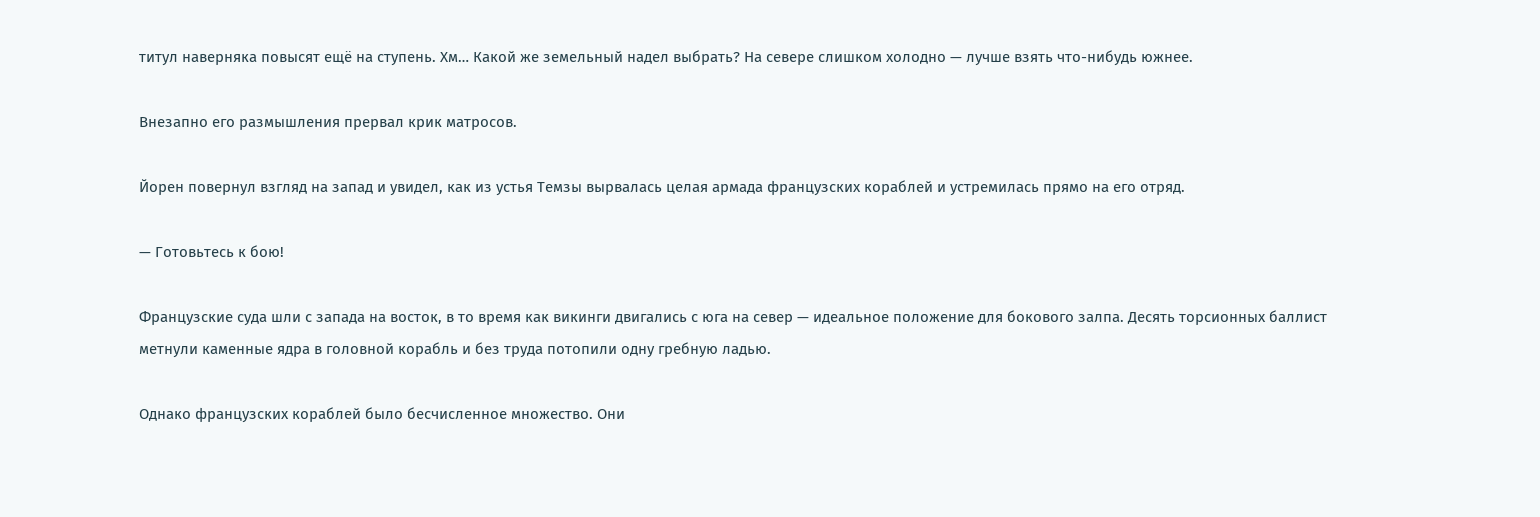титул наверняка повысят ещё на ступень. Хм… Какой же земельный надел выбрать? На севере слишком холодно — лучше взять что-нибудь южнее.

Внезапно его размышления прервал крик матросов.

Йорен повернул взгляд на запад и увидел, как из устья Темзы вырвалась целая армада французских кораблей и устремилась прямо на его отряд.

— Готовьтесь к бою!

Французские суда шли с запада на восток, в то время как викинги двигались с юга на север — идеальное положение для бокового залпа. Десять торсионных баллист метнули каменные ядра в головной корабль и без труда потопили одну гребную ладью.

Однако французских кораблей было бесчисленное множество. Они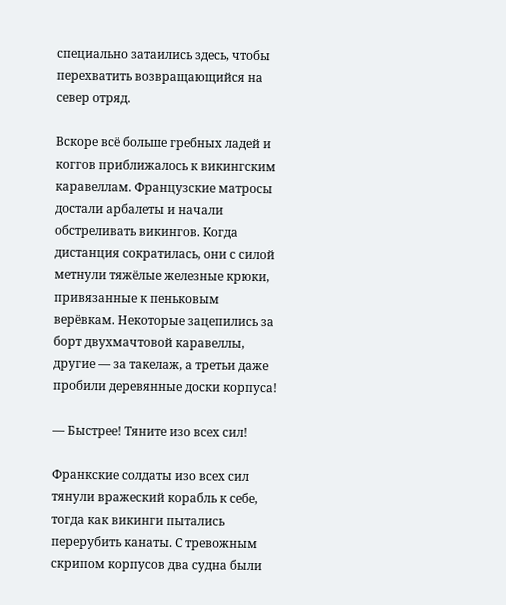специально затаились здесь, чтобы перехватить возвращающийся на север отряд.

Вскоре всё больше гребных ладей и коггов приближалось к викингским каравеллам. Французские матросы достали арбалеты и начали обстреливать викингов. Когда дистанция сократилась, они с силой метнули тяжёлые железные крюки, привязанные к пеньковым верёвкам. Некоторые зацепились за борт двухмачтовой каравеллы, другие — за такелаж, а третьи даже пробили деревянные доски корпуса!

— Быстрее! Тяните изо всех сил!

Франкские солдаты изо всех сил тянули вражеский корабль к себе, тогда как викинги пытались перерубить канаты. С тревожным скрипом корпусов два судна были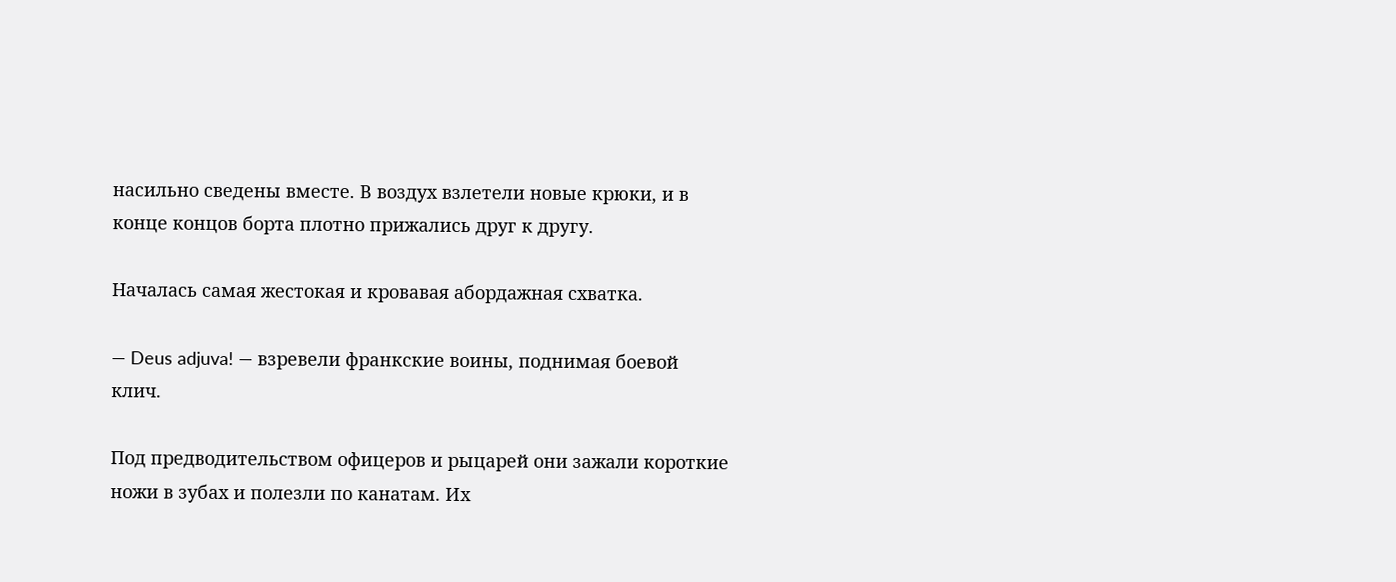насильно сведены вместе. В воздух взлетели новые крюки, и в конце концов борта плотно прижались друг к другу.

Началась самая жестокая и кровавая абордажная схватка.

— Deus adjuva! — взревели франкские воины, поднимая боевой клич.

Под предводительством офицеров и рыцарей они зажали короткие ножи в зубах и полезли по канатам. Их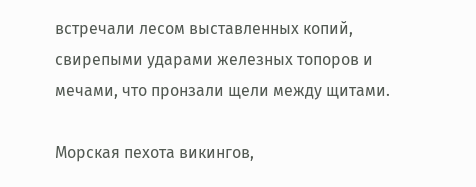встречали лесом выставленных копий, свирепыми ударами железных топоров и мечами, что пронзали щели между щитами.

Морская пехота викингов,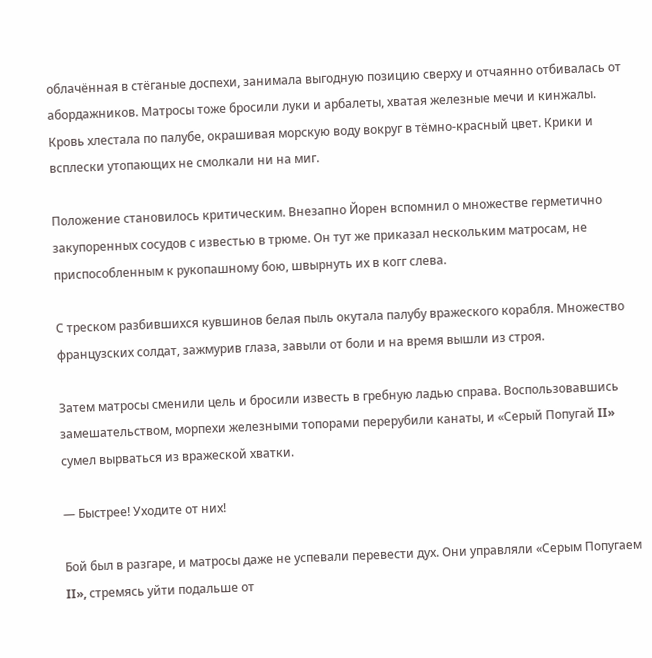облачённая в стёганые доспехи, занимала выгодную позицию сверху и отчаянно отбивалась от абордажников. Матросы тоже бросили луки и арбалеты, хватая железные мечи и кинжалы. Кровь хлестала по палубе, окрашивая морскую воду вокруг в тёмно-красный цвет. Крики и всплески утопающих не смолкали ни на миг.

Положение становилось критическим. Внезапно Йорен вспомнил о множестве герметично закупоренных сосудов с известью в трюме. Он тут же приказал нескольким матросам, не приспособленным к рукопашному бою, швырнуть их в когг слева.

С треском разбившихся кувшинов белая пыль окутала палубу вражеского корабля. Множество французских солдат, зажмурив глаза, завыли от боли и на время вышли из строя.

Затем матросы сменили цель и бросили известь в гребную ладью справа. Воспользовавшись замешательством, морпехи железными топорами перерубили канаты, и «Серый Попугай II» сумел вырваться из вражеской хватки.

— Быстрее! Уходите от них!

Бой был в разгаре, и матросы даже не успевали перевести дух. Они управляли «Серым Попугаем II», стремясь уйти подальше от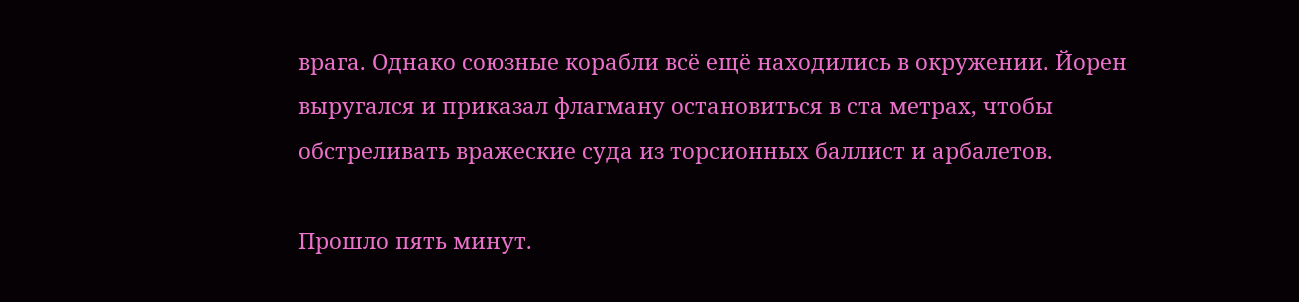врага. Однако союзные корабли всё ещё находились в окружении. Йорен выругался и приказал флагману остановиться в ста метрах, чтобы обстреливать вражеские суда из торсионных баллист и арбалетов.

Прошло пять минут.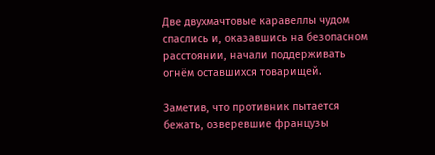Две двухмачтовые каравеллы чудом спаслись и, оказавшись на безопасном расстоянии, начали поддерживать огнём оставшихся товарищей.

Заметив, что противник пытается бежать, озверевшие французы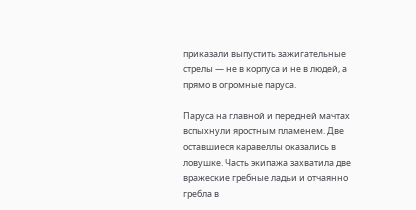приказали выпустить зажигательные стрелы — не в корпуса и не в людей, а прямо в огромные паруса.

Паруса на главной и передней мачтах вспыхнули яростным пламенем. Две оставшиеся каравеллы оказались в ловушке. Часть экипажа захватила две вражеские гребные ладьи и отчаянно гребла в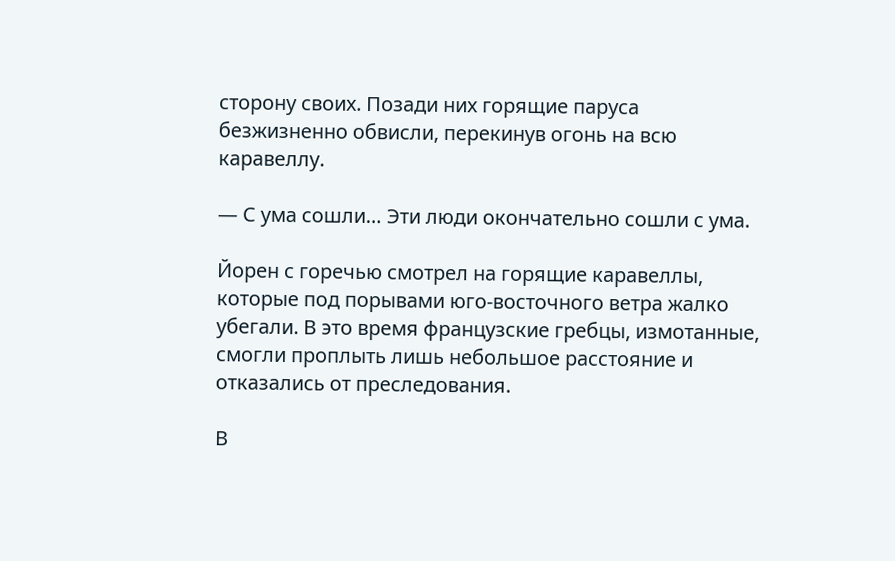сторону своих. Позади них горящие паруса безжизненно обвисли, перекинув огонь на всю каравеллу.

— С ума сошли… Эти люди окончательно сошли с ума.

Йорен с горечью смотрел на горящие каравеллы, которые под порывами юго-восточного ветра жалко убегали. В это время французские гребцы, измотанные, смогли проплыть лишь небольшое расстояние и отказались от преследования.

В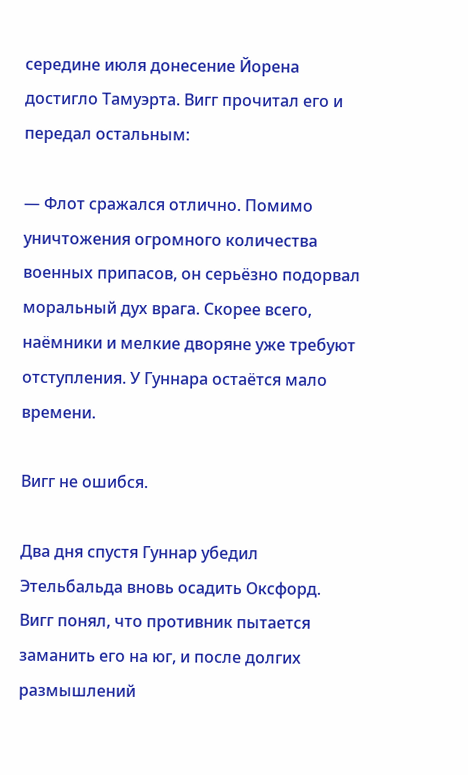середине июля донесение Йорена достигло Тамуэрта. Вигг прочитал его и передал остальным:

— Флот сражался отлично. Помимо уничтожения огромного количества военных припасов, он серьёзно подорвал моральный дух врага. Скорее всего, наёмники и мелкие дворяне уже требуют отступления. У Гуннара остаётся мало времени.

Вигг не ошибся.

Два дня спустя Гуннар убедил Этельбальда вновь осадить Оксфорд. Вигг понял, что противник пытается заманить его на юг, и после долгих размышлений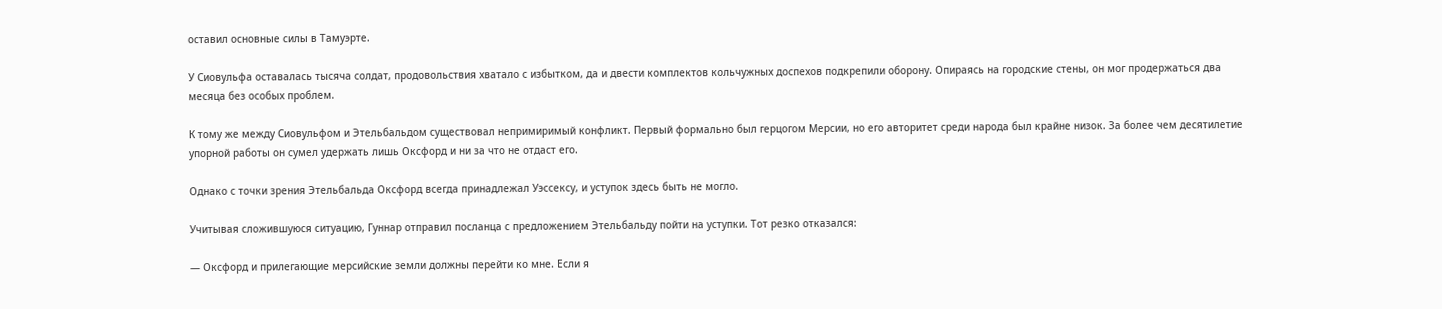оставил основные силы в Тамуэрте.

У Сиовульфа оставалась тысяча солдат, продовольствия хватало с избытком, да и двести комплектов кольчужных доспехов подкрепили оборону. Опираясь на городские стены, он мог продержаться два месяца без особых проблем.

К тому же между Сиовульфом и Этельбальдом существовал непримиримый конфликт. Первый формально был герцогом Мерсии, но его авторитет среди народа был крайне низок. За более чем десятилетие упорной работы он сумел удержать лишь Оксфорд и ни за что не отдаст его.

Однако с точки зрения Этельбальда Оксфорд всегда принадлежал Уэссексу, и уступок здесь быть не могло.

Учитывая сложившуюся ситуацию, Гуннар отправил посланца с предложением Этельбальду пойти на уступки. Тот резко отказался:

— Оксфорд и прилегающие мерсийские земли должны перейти ко мне. Если я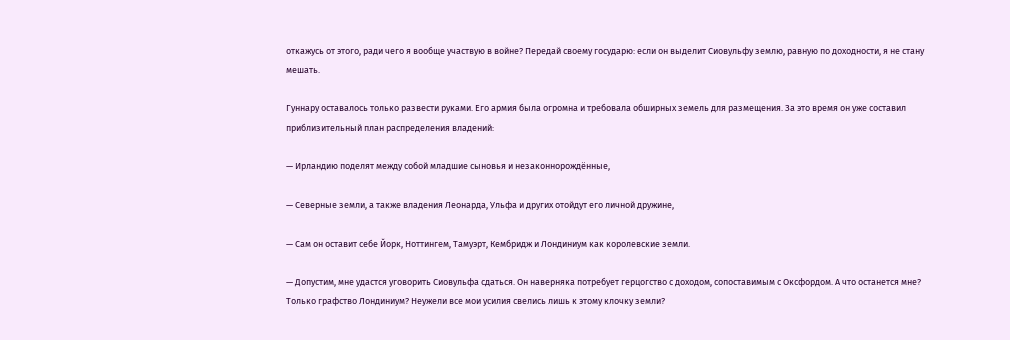откажусь от этого, ради чего я вообще участвую в войне? Передай своему государю: если он выделит Сиовульфу землю, равную по доходности, я не стану мешать.

Гуннару оставалось только развести руками. Его армия была огромна и требовала обширных земель для размещения. За это время он уже составил приблизительный план распределения владений:

— Ирландию поделят между собой младшие сыновья и незаконнорождённые,

— Северные земли, а также владения Леонарда, Ульфа и других отойдут его личной дружине,

— Сам он оставит себе Йорк, Ноттингем, Тамуэрт, Кембридж и Лондиниум как королевские земли.

— Допустим, мне удастся уговорить Сиовульфа сдаться. Он наверняка потребует герцогство с доходом, сопоставимым с Оксфордом. А что останется мне? Только графство Лондиниум? Неужели все мои усилия свелись лишь к этому клочку земли?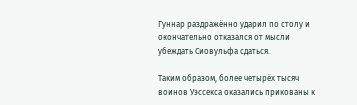Гуннар раздражённо ударил по столу и окончательно отказался от мысли убеждать Сиовульфа сдаться.

Таким образом, более четырёх тысяч воинов Уэссекса оказались прикованы к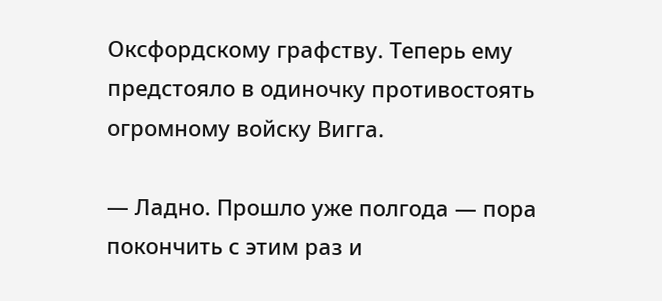Оксфордскому графству. Теперь ему предстояло в одиночку противостоять огромному войску Вигга.

— Ладно. Прошло уже полгода — пора покончить с этим раз и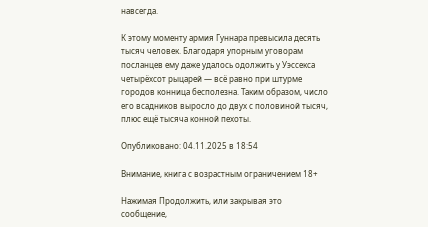навсегда.

К этому моменту армия Гуннара превысила десять тысяч человек. Благодаря упорным уговорам посланцев ему даже удалось одолжить у Уэссекса четырёхсот рыцарей — всё равно при штурме городов конница бесполезна. Таким образом, число его всадников выросло до двух с половиной тысяч, плюс ещё тысяча конной пехоты.

Опубликовано: 04.11.2025 в 18:54

Внимание, книга с возрастным ограничением 18+

Нажимая Продолжить, или закрывая это сообщение,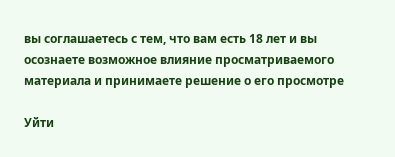вы соглашаетесь с тем, что вам есть 18 лет и вы осознаете возможное влияние просматриваемого материала и принимаете решение о его просмотре

Уйти